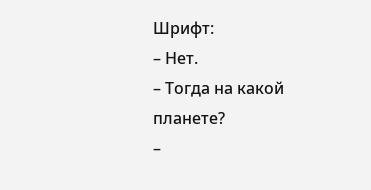Шрифт:
– Нет.
– Тогда на какой планете?
–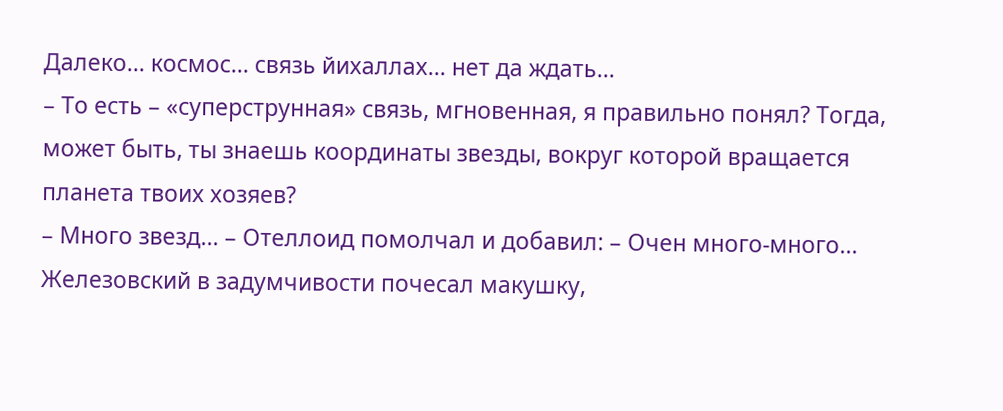Далеко… космос… связь йихаллах… нет да ждать…
– То есть – «суперструнная» связь, мгновенная, я правильно понял? Тогда, может быть, ты знаешь координаты звезды, вокруг которой вращается планета твоих хозяев?
– Много звезд… – Отеллоид помолчал и добавил: – Очен много-много…
Железовский в задумчивости почесал макушку,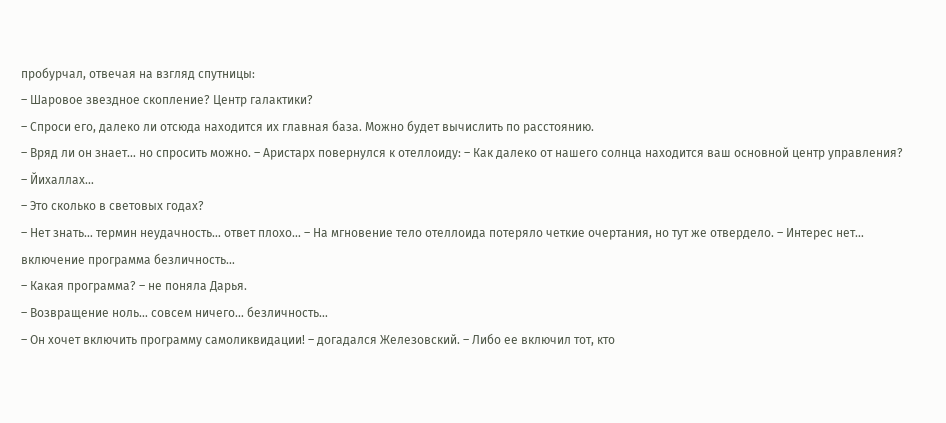пробурчал, отвечая на взгляд спутницы:
– Шаровое звездное скопление? Центр галактики?
– Спроси его, далеко ли отсюда находится их главная база. Можно будет вычислить по расстоянию.
– Вряд ли он знает… но спросить можно. – Аристарх повернулся к отеллоиду: – Как далеко от нашего солнца находится ваш основной центр управления?
– Йихаллах…
– Это сколько в световых годах?
– Нет знать… термин неудачность… ответ плохо… – На мгновение тело отеллоида потеряло четкие очертания, но тут же отвердело. – Интерес нет… включение программа безличность…
– Какая программа? – не поняла Дарья.
– Возвращение ноль… совсем ничего… безличность…
– Он хочет включить программу самоликвидации! – догадался Железовский. – Либо ее включил тот, кто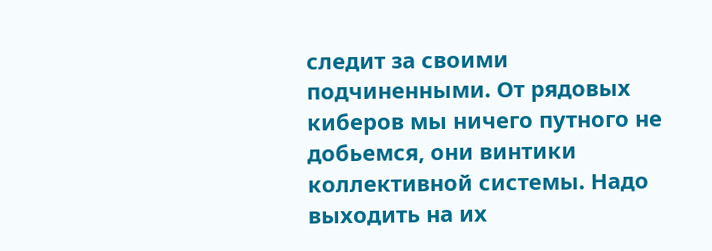следит за своими подчиненными. От рядовых киберов мы ничего путного не добьемся, они винтики коллективной системы. Надо выходить на их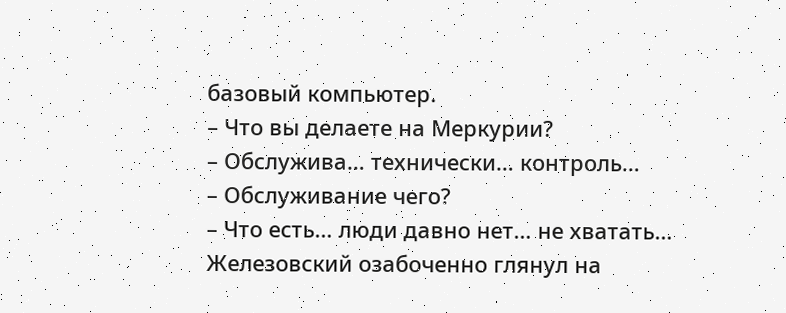базовый компьютер.
– Что вы делаете на Меркурии?
– Обслужива… технически… контроль…
– Обслуживание чего?
– Что есть… люди давно нет… не хватать…
Железовский озабоченно глянул на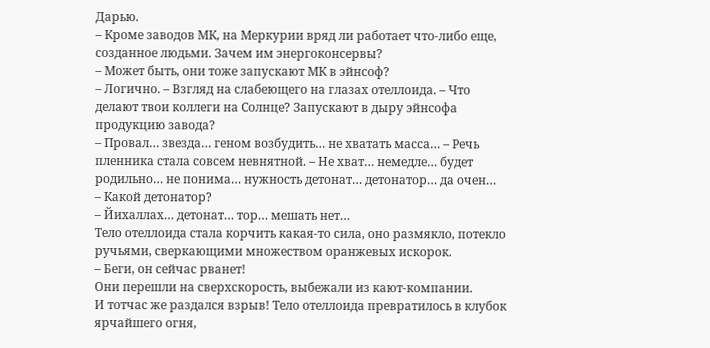Дарью.
– Кроме заводов МК, на Меркурии вряд ли работает что-либо еще, созданное людьми. Зачем им энергоконсервы?
– Может быть, они тоже запускают МК в эйнсоф?
– Логично. – Взгляд на слабеющего на глазах отеллоида. – Что делают твои коллеги на Солнце? Запускают в дыру эйнсофа продукцию завода?
– Провал… звезда… геном возбудить… не хватать масса… – Речь пленника стала совсем невнятной. – Не хват… немедле… будет родильно… не понима… нужность детонат… детонатор… да очен…
– Какой детонатор?
– Йихаллах… детонат… тор… мешать нет…
Тело отеллоида стала корчить какая-то сила, оно размякло, потекло ручьями, сверкающими множеством оранжевых искорок.
– Беги, он сейчас рванет!
Они перешли на сверхскорость, выбежали из кают-компании.
И тотчас же раздался взрыв! Тело отеллоида превратилось в клубок ярчайшего огня,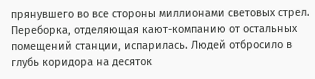прянувшего во все стороны миллионами световых стрел. Переборка, отделяющая кают-компанию от остальных помещений станции, испарилась. Людей отбросило в глубь коридора на десяток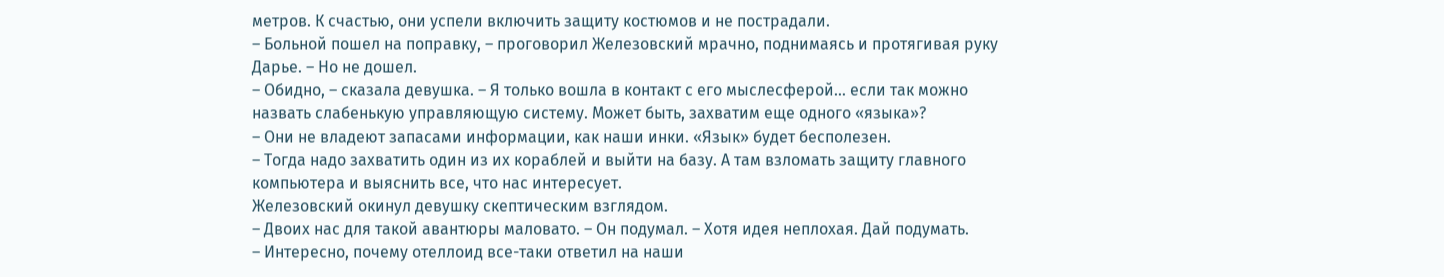метров. К счастью, они успели включить защиту костюмов и не пострадали.
– Больной пошел на поправку, – проговорил Железовский мрачно, поднимаясь и протягивая руку Дарье. – Но не дошел.
– Обидно, – сказала девушка. – Я только вошла в контакт с его мыслесферой… если так можно назвать слабенькую управляющую систему. Может быть, захватим еще одного «языка»?
– Они не владеют запасами информации, как наши инки. «Язык» будет бесполезен.
– Тогда надо захватить один из их кораблей и выйти на базу. А там взломать защиту главного компьютера и выяснить все, что нас интересует.
Железовский окинул девушку скептическим взглядом.
– Двоих нас для такой авантюры маловато. – Он подумал. – Хотя идея неплохая. Дай подумать.
– Интересно, почему отеллоид все-таки ответил на наши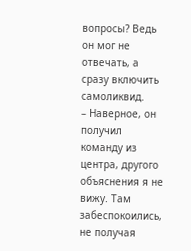вопросы? Ведь он мог не отвечать, а сразу включить самоликвид.
– Наверное, он получил команду из центра, другого объяснения я не вижу. Там забеспокоились, не получая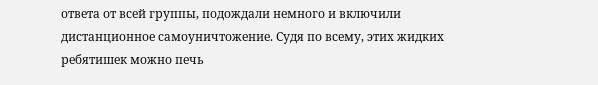ответа от всей группы, подождали немного и включили дистанционное самоуничтожение. Судя по всему, этих жидких ребятишек можно печь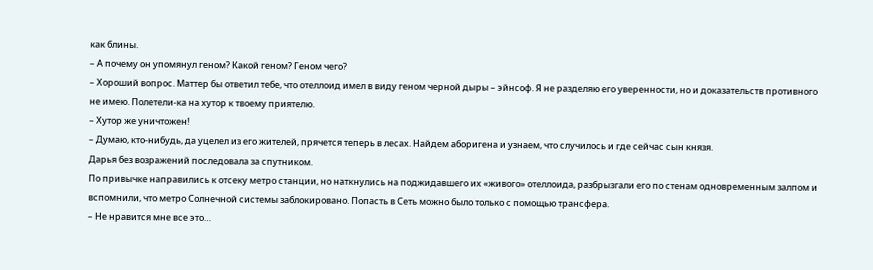как блины.
– А почему он упомянул геном? Какой геном? Геном чего?
– Хороший вопрос. Маттер бы ответил тебе, что отеллоид имел в виду геном черной дыры – эйнсоф. Я не разделяю его уверенности, но и доказательств противного не имею. Полетели-ка на хутор к твоему приятелю.
– Хутор же уничтожен!
– Думаю, кто-нибудь, да уцелел из его жителей, прячется теперь в лесах. Найдем аборигена и узнаем, что случилось и где сейчас сын князя.
Дарья без возражений последовала за спутником.
По привычке направились к отсеку метро станции, но наткнулись на поджидавшего их «живого» отеллоида, разбрызгали его по стенам одновременным залпом и вспомнили, что метро Солнечной системы заблокировано. Попасть в Сеть можно было только с помощью трансфера.
– Не нравится мне все это…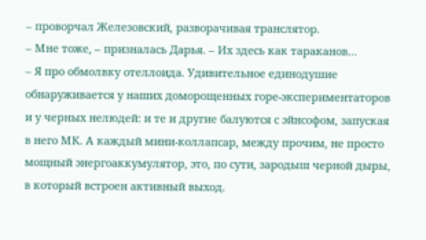– проворчал Железовский, разворачивая транслятор.
– Мне тоже, – призналась Дарья. – Их здесь как тараканов…
– Я про обмолвку отеллоида. Удивительное единодушие обнаруживается у наших доморощенных горе-экспериментаторов и у черных нелюдей: и те и другие балуются с эйнсофом, запуская в него МК. А каждый мини-коллапсар, между прочим, не просто мощный энергоаккумулятор, это, по сути, зародыш черной дыры, в который встроен активный выход.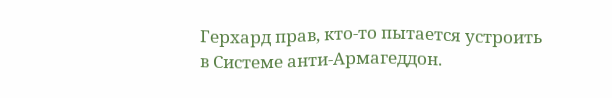Герхард прав, кто-то пытается устроить в Системе анти-Армагеддон.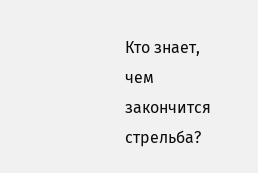Кто знает, чем закончится стрельба?